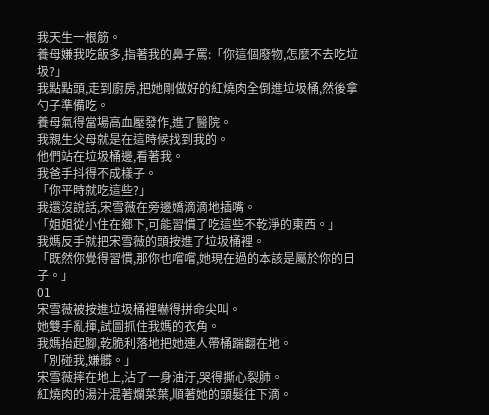我天生一根筋。
養母嫌我吃飯多,指著我的鼻子罵:「你這個廢物,怎麼不去吃垃圾?」
我點點頭,走到廚房,把她剛做好的紅燒肉全倒進垃圾桶,然後拿勺子準備吃。
養母氣得當場高血壓發作,進了醫院。
我親生父母就是在這時候找到我的。
他們站在垃圾桶邊,看著我。
我爸手抖得不成樣子。
「你平時就吃這些?」
我還沒說話,宋雪薇在旁邊嬌滴滴地插嘴。
「姐姐從小住在鄉下,可能習慣了吃這些不乾淨的東西。」
我媽反手就把宋雪薇的頭按進了垃圾桶裡。
「既然你覺得習慣,那你也嚐嚐,她現在過的本該是屬於你的日子。」
01
宋雪薇被按進垃圾桶裡嚇得拼命尖叫。
她雙手亂揮,試圖抓住我媽的衣角。
我媽抬起腳,乾脆利落地把她連人帶桶踹翻在地。
「別碰我,嫌髒。」
宋雪薇摔在地上,沾了一身油汙,哭得撕心裂肺。
紅燒肉的湯汁混著爛菜葉,順著她的頭髮往下滴。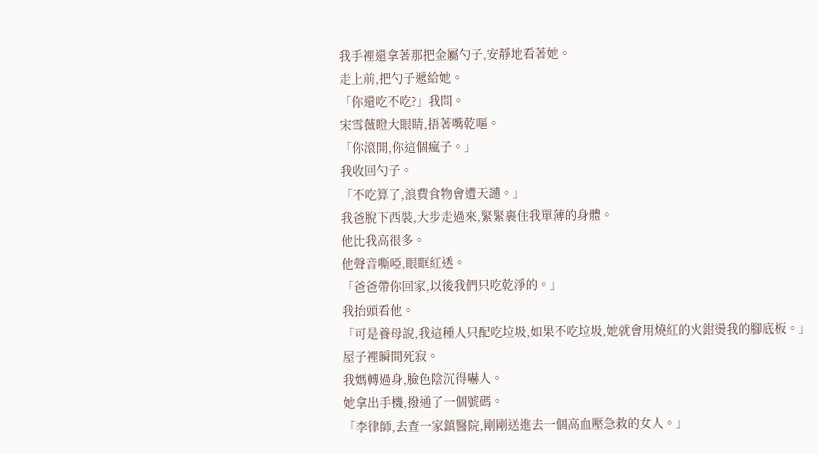我手裡還拿著那把金屬勺子,安靜地看著她。
走上前,把勺子遞給她。
「你還吃不吃?」我問。
宋雪薇瞪大眼睛,捂著嘴乾嘔。
「你滾開,你這個瘋子。」
我收回勺子。
「不吃算了,浪費食物會遭天譴。」
我爸脫下西裝,大步走過來,緊緊裹住我單薄的身體。
他比我高很多。
他聲音嘶啞,眼眶紅透。
「爸爸帶你回家,以後我們只吃乾淨的。」
我抬頭看他。
「可是養母說,我這種人只配吃垃圾,如果不吃垃圾,她就會用燒紅的火鉗燙我的腳底板。」
屋子裡瞬間死寂。
我媽轉過身,臉色陰沉得嚇人。
她拿出手機,撥通了一個號碼。
「李律師,去查一家鎮醫院,剛剛送進去一個高血壓急救的女人。」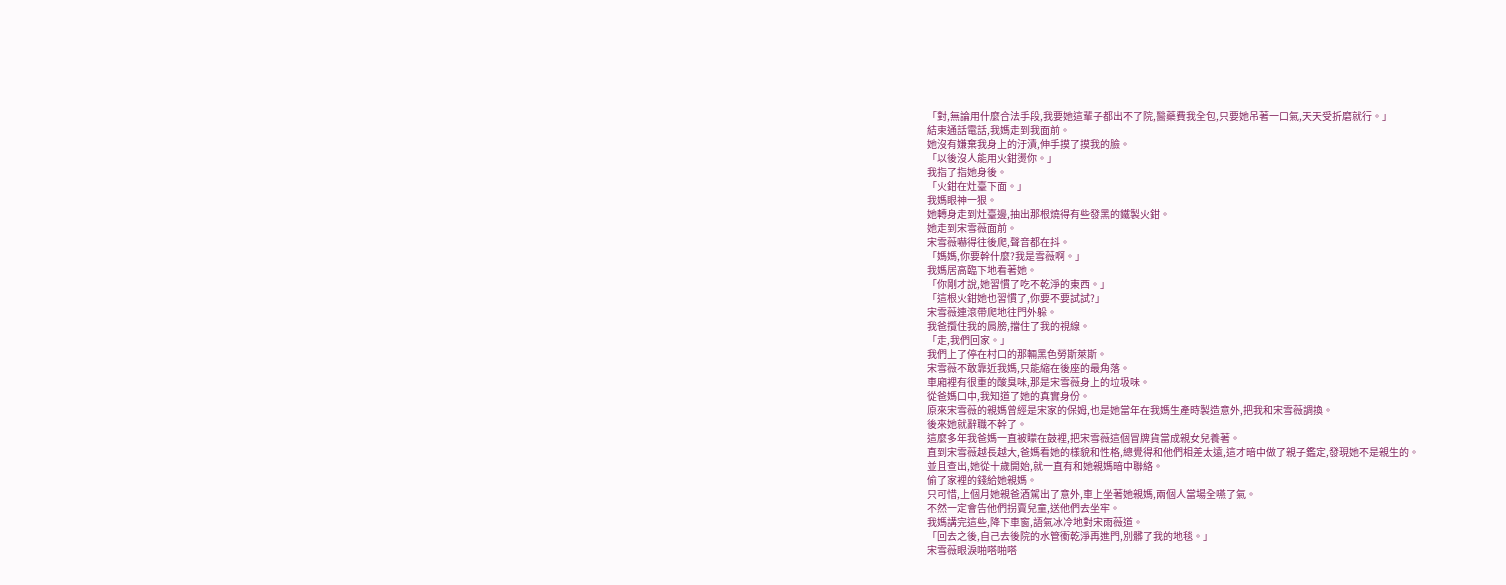「對,無論用什麼合法手段,我要她這輩子都出不了院,醫藥費我全包,只要她吊著一口氣,天天受折磨就行。」
結束通話電話,我媽走到我面前。
她沒有嫌棄我身上的汙漬,伸手摸了摸我的臉。
「以後沒人能用火鉗燙你。」
我指了指她身後。
「火鉗在灶臺下面。」
我媽眼神一狠。
她轉身走到灶臺邊,抽出那根燒得有些發黑的鐵製火鉗。
她走到宋雪薇面前。
宋雪薇嚇得往後爬,聲音都在抖。
「媽媽,你要幹什麼?我是雪薇啊。」
我媽居高臨下地看著她。
「你剛才說,她習慣了吃不乾淨的東西。」
「這根火鉗她也習慣了,你要不要試試?」
宋雪薇連滾帶爬地往門外躲。
我爸攬住我的肩膀,擋住了我的視線。
「走,我們回家。」
我們上了停在村口的那輛黑色勞斯萊斯。
宋雪薇不敢靠近我媽,只能縮在後座的最角落。
車廂裡有很重的酸臭味,那是宋雪薇身上的垃圾味。
從爸媽口中,我知道了她的真實身份。
原來宋雪薇的親媽曾經是宋家的保姆,也是她當年在我媽生產時製造意外,把我和宋雪薇調換。
後來她就辭職不幹了。
這麼多年我爸媽一直被矇在鼓裡,把宋雪薇這個冒牌貨當成親女兒養著。
直到宋雪薇越長越大,爸媽看她的樣貌和性格,總覺得和他們相差太遠,這才暗中做了親子鑑定,發現她不是親生的。
並且查出,她從十歲開始,就一直有和她親媽暗中聯絡。
偷了家裡的錢給她親媽。
只可惜,上個月她親爸酒駕出了意外,車上坐著她親媽,兩個人當場全嚥了氣。
不然一定會告他們拐賣兒童,送他們去坐牢。
我媽講完這些,降下車窗,語氣冰冷地對宋雨薇道。
「回去之後,自己去後院的水管衝乾淨再進門,別髒了我的地毯。」
宋雪薇眼淚啪嗒啪嗒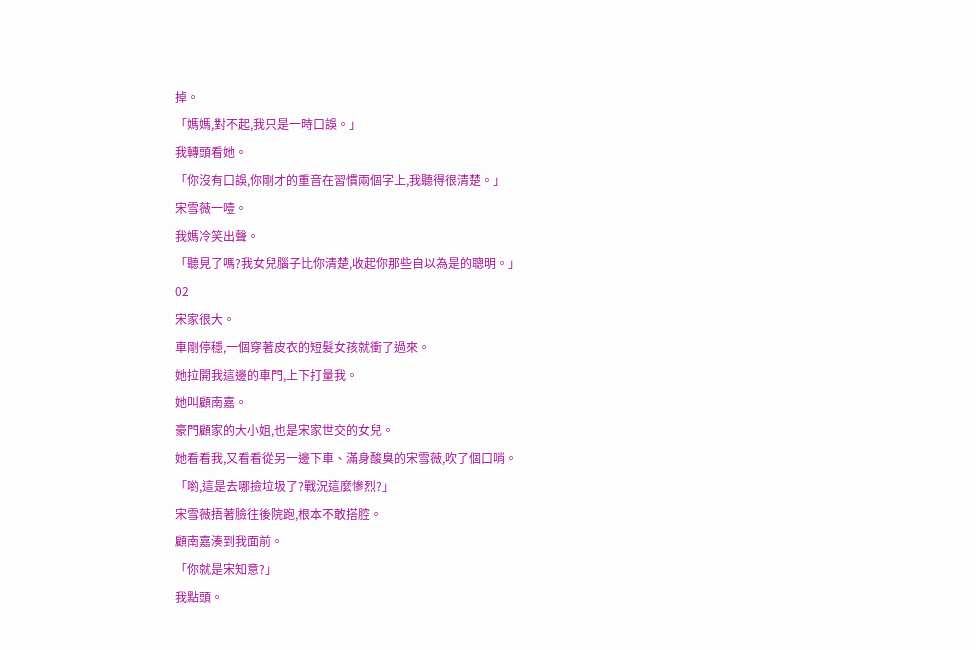掉。
「媽媽,對不起,我只是一時口誤。」
我轉頭看她。
「你沒有口誤,你剛才的重音在習慣兩個字上,我聽得很清楚。」
宋雪薇一噎。
我媽冷笑出聲。
「聽見了嗎?我女兒腦子比你清楚,收起你那些自以為是的聰明。」
02
宋家很大。
車剛停穩,一個穿著皮衣的短髮女孩就衝了過來。
她拉開我這邊的車門,上下打量我。
她叫顧南嘉。
豪門顧家的大小姐,也是宋家世交的女兒。
她看看我,又看看從另一邊下車、滿身酸臭的宋雪薇,吹了個口哨。
「喲,這是去哪撿垃圾了?戰況這麼慘烈?」
宋雪薇捂著臉往後院跑,根本不敢搭腔。
顧南嘉湊到我面前。
「你就是宋知意?」
我點頭。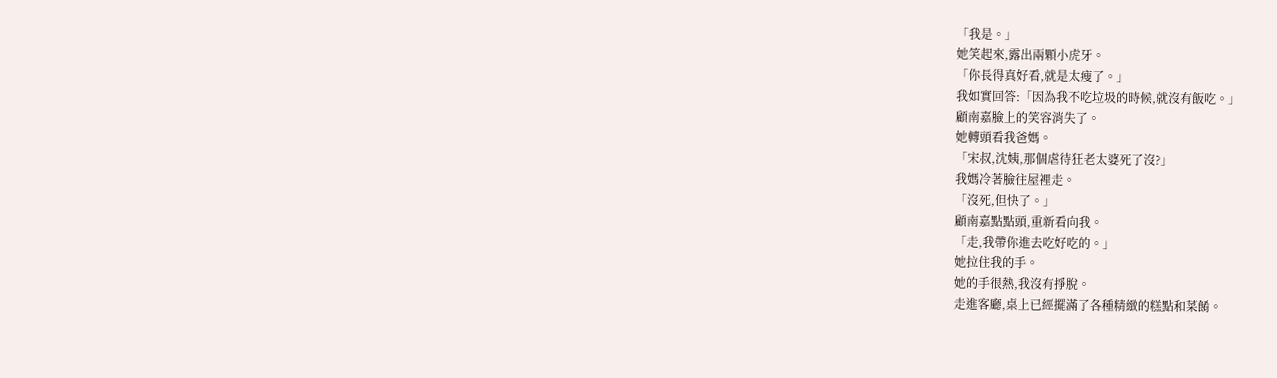「我是。」
她笑起來,露出兩顆小虎牙。
「你長得真好看,就是太瘦了。」
我如實回答:「因為我不吃垃圾的時候,就沒有飯吃。」
顧南嘉臉上的笑容消失了。
她轉頭看我爸媽。
「宋叔,沈姨,那個虐待狂老太婆死了沒?」
我媽冷著臉往屋裡走。
「沒死,但快了。」
顧南嘉點點頭,重新看向我。
「走,我帶你進去吃好吃的。」
她拉住我的手。
她的手很熱,我沒有掙脫。
走進客廳,桌上已經擺滿了各種精緻的糕點和菜餚。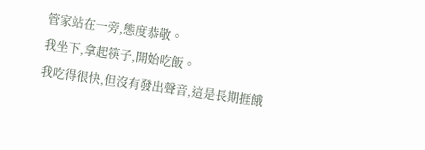管家站在一旁,態度恭敬。
我坐下,拿起筷子,開始吃飯。
我吃得很快,但沒有發出聲音,這是長期捱餓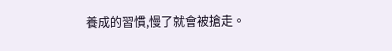養成的習慣,慢了就會被搶走。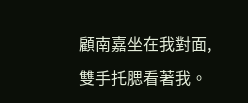顧南嘉坐在我對面,雙手托腮看著我。